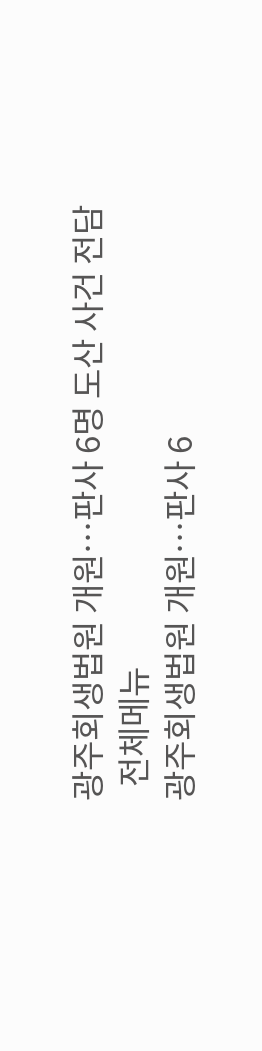광주회생법원 개원…판사 6명 도산 사건 전담
  전체메뉴
광주회생법원 개원…판사 6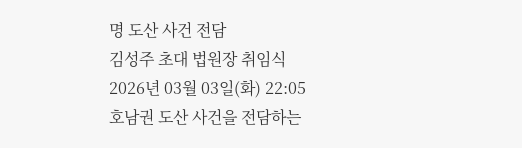명 도산 사건 전담
김성주 초대 법원장 취임식
2026년 03월 03일(화) 22:05
호남권 도산 사건을 전담하는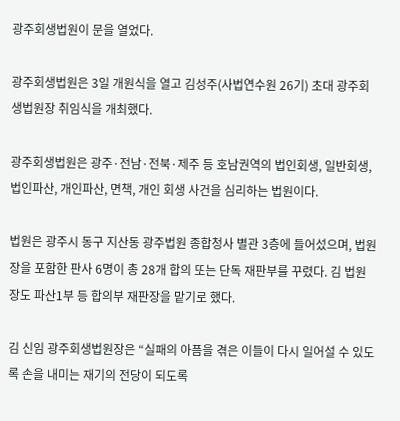광주회생법원이 문을 열었다.

광주회생법원은 3일 개원식을 열고 김성주(사법연수원 26기) 초대 광주회생법원장 취임식을 개최했다.

광주회생법원은 광주·전남·전북·제주 등 호남권역의 법인회생, 일반회생, 법인파산, 개인파산, 면책, 개인 회생 사건을 심리하는 법원이다.

법원은 광주시 동구 지산동 광주법원 종합청사 별관 3층에 들어섰으며, 법원장을 포함한 판사 6명이 총 28개 합의 또는 단독 재판부를 꾸렸다. 김 법원장도 파산1부 등 합의부 재판장을 맡기로 했다.

김 신임 광주회생법원장은 “실패의 아픔을 겪은 이들이 다시 일어설 수 있도록 손을 내미는 재기의 전당이 되도록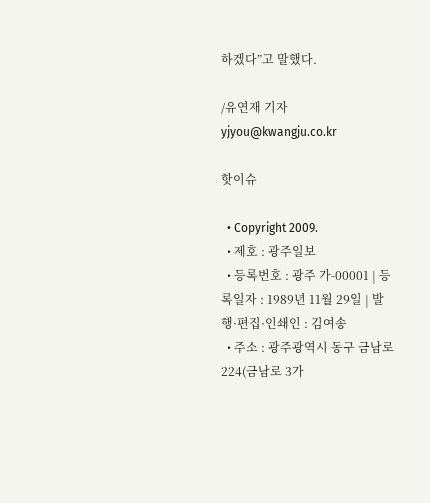하겠다”고 말했다.

/유연재 기자 yjyou@kwangju.co.kr

핫이슈

  • Copyright 2009.
  • 제호 : 광주일보
  • 등록번호 : 광주 가-00001 | 등록일자 : 1989년 11월 29일 | 발행·편집·인쇄인 : 김여송
  • 주소 : 광주광역시 동구 금남로 224(금남로 3가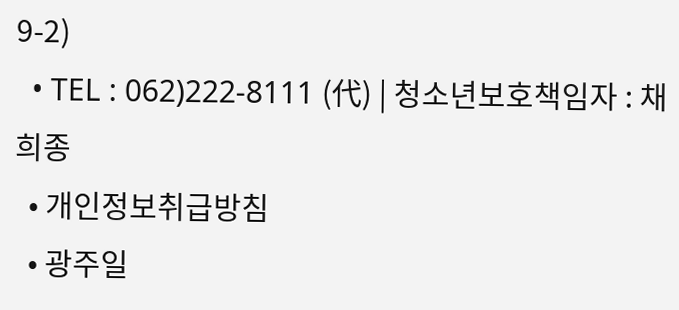9-2)
  • TEL : 062)222-8111 (代) | 청소년보호책임자 : 채희종
  • 개인정보취급방침
  • 광주일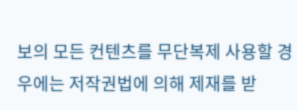보의 모든 컨텐츠를 무단복제 사용할 경우에는 저작권법에 의해 제재를 받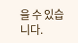을 수 있습니다.